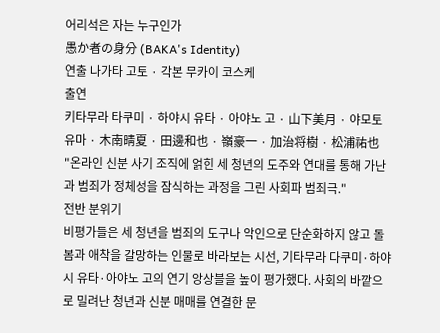어리석은 자는 누구인가
愚か者の身分 (BAKA's Identity)
연출 나가타 고토 · 각본 무카이 코스케
출연
키타무라 타쿠미 · 하야시 유타 · 아야노 고 · 山下美月 · 야모토 유마 · 木南晴夏 · 田邊和也 · 嶺豪一 · 加治将樹 · 松浦祐也
"온라인 신분 사기 조직에 얽힌 세 청년의 도주와 연대를 통해 가난과 범죄가 정체성을 잠식하는 과정을 그린 사회파 범죄극."
전반 분위기
비평가들은 세 청년을 범죄의 도구나 악인으로 단순화하지 않고 돌봄과 애착을 갈망하는 인물로 바라보는 시선, 기타무라 다쿠미·하야시 유타·아야노 고의 연기 앙상블을 높이 평가했다. 사회의 바깥으로 밀려난 청년과 신분 매매를 연결한 문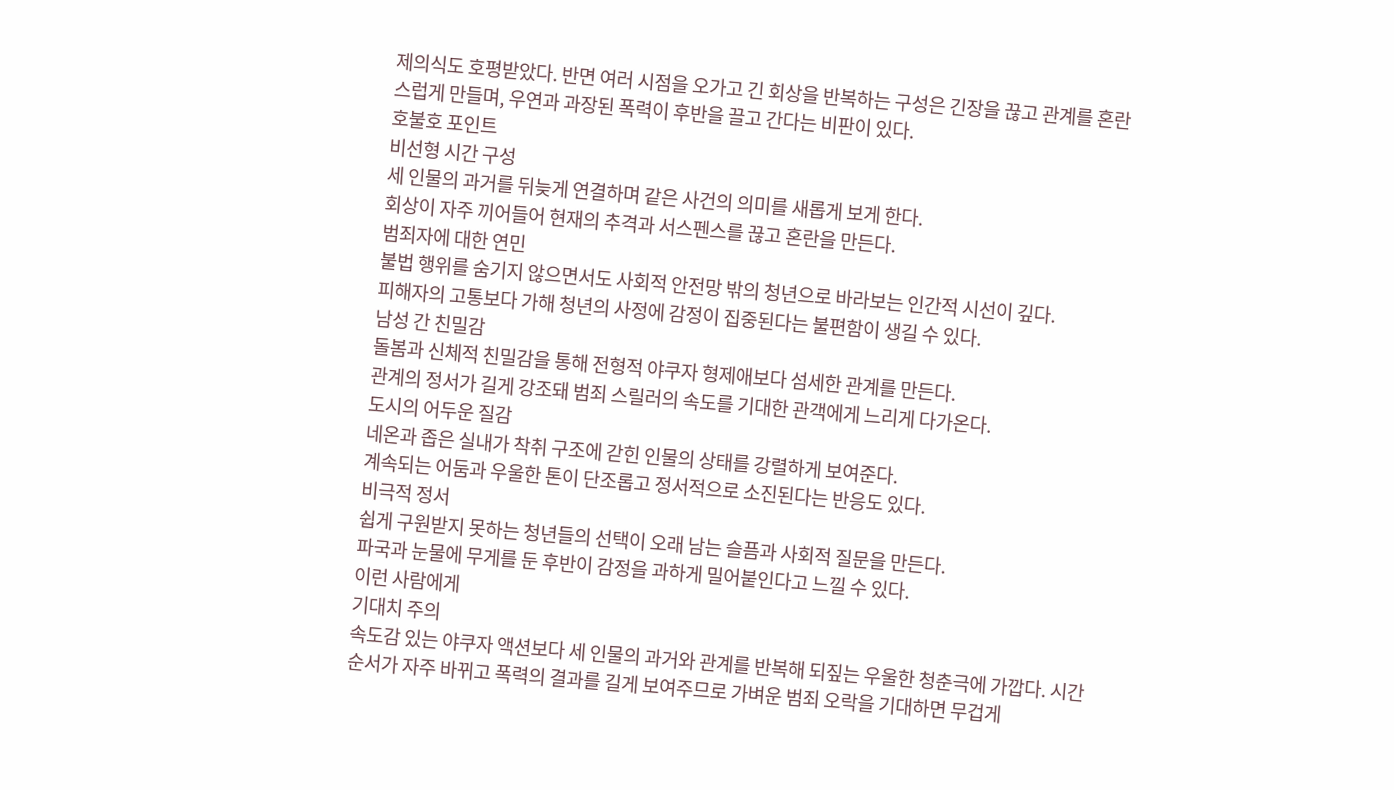제의식도 호평받았다. 반면 여러 시점을 오가고 긴 회상을 반복하는 구성은 긴장을 끊고 관계를 혼란스럽게 만들며, 우연과 과장된 폭력이 후반을 끌고 간다는 비판이 있다.
호불호 포인트
비선형 시간 구성
세 인물의 과거를 뒤늦게 연결하며 같은 사건의 의미를 새롭게 보게 한다.
회상이 자주 끼어들어 현재의 추격과 서스펜스를 끊고 혼란을 만든다.
범죄자에 대한 연민
불법 행위를 숨기지 않으면서도 사회적 안전망 밖의 청년으로 바라보는 인간적 시선이 깊다.
피해자의 고통보다 가해 청년의 사정에 감정이 집중된다는 불편함이 생길 수 있다.
남성 간 친밀감
돌봄과 신체적 친밀감을 통해 전형적 야쿠자 형제애보다 섬세한 관계를 만든다.
관계의 정서가 길게 강조돼 범죄 스릴러의 속도를 기대한 관객에게 느리게 다가온다.
도시의 어두운 질감
네온과 좁은 실내가 착취 구조에 갇힌 인물의 상태를 강렬하게 보여준다.
계속되는 어둠과 우울한 톤이 단조롭고 정서적으로 소진된다는 반응도 있다.
비극적 정서
쉽게 구원받지 못하는 청년들의 선택이 오래 남는 슬픔과 사회적 질문을 만든다.
파국과 눈물에 무게를 둔 후반이 감정을 과하게 밀어붙인다고 느낄 수 있다.
이런 사람에게
기대치 주의
속도감 있는 야쿠자 액션보다 세 인물의 과거와 관계를 반복해 되짚는 우울한 청춘극에 가깝다. 시간 순서가 자주 바뀌고 폭력의 결과를 길게 보여주므로 가벼운 범죄 오락을 기대하면 무겁게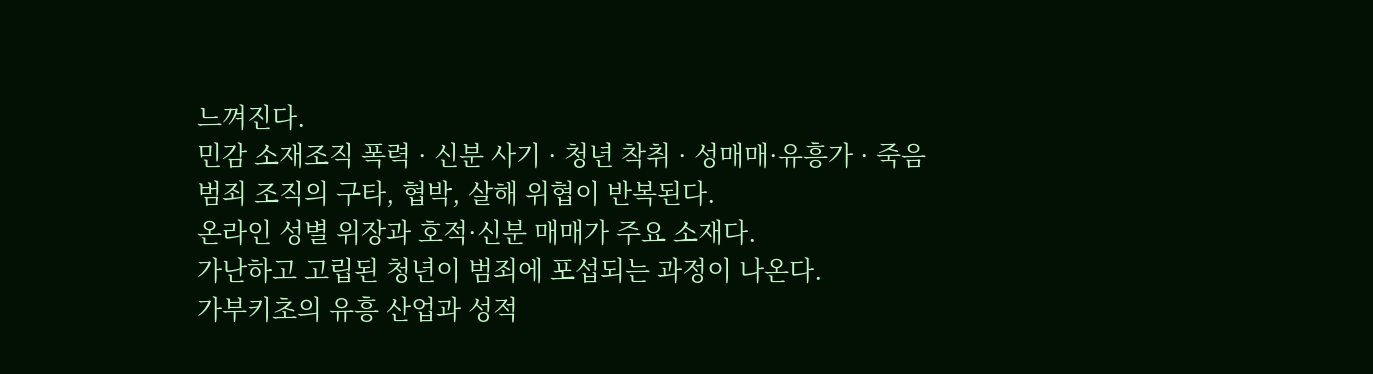느껴진다.
민감 소재조직 폭력 · 신분 사기 · 청년 착취 · 성매매·유흥가 · 죽음
범죄 조직의 구타, 협박, 살해 위협이 반복된다.
온라인 성별 위장과 호적·신분 매매가 주요 소재다.
가난하고 고립된 청년이 범죄에 포섭되는 과정이 나온다.
가부키초의 유흥 산업과 성적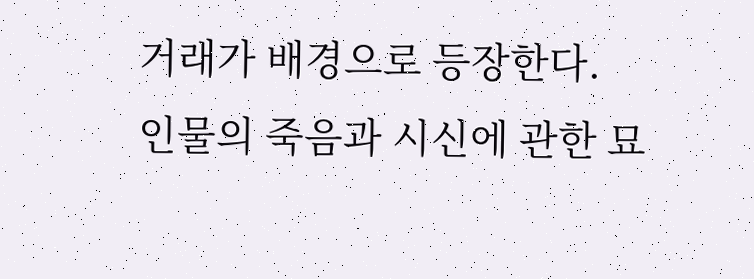거래가 배경으로 등장한다.
인물의 죽음과 시신에 관한 묘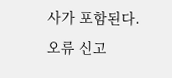사가 포함된다.
오류 신고